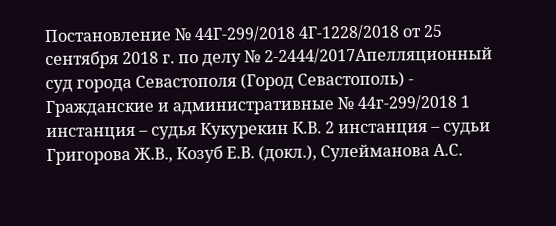Постановление № 44Г-299/2018 4Г-1228/2018 от 25 сентября 2018 г. по делу № 2-2444/2017Апелляционный суд города Севастополя (Город Севастополь) - Гражданские и административные № 44г-299/2018 1 инстанция – судья Кукурекин К.В. 2 инстанция – судьи Григорова Ж.В., Козуб Е.В. (докл.), Сулейманова А.С.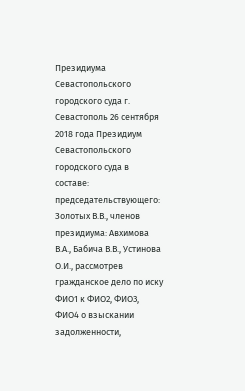Президиума Севастопольского городского суда г. Севастополь 26 сентября 2018 года Президиум Севастопольского городского суда в составе: председательствующего: Золотых В.В., членов президиума: Авхимова В.А., Бабича В.В., Устинова О.И., рассмотрев гражданское дело по иску ФИО1 к ФИО2, ФИО3, ФИО4 о взыскании задолженности,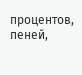процентов, пеней,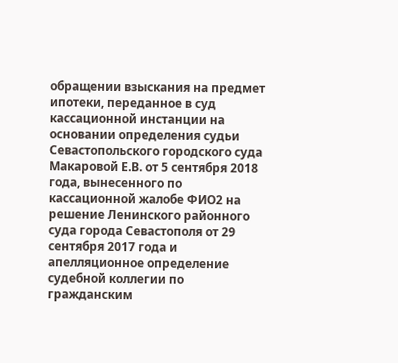обращении взыскания на предмет ипотеки, переданное в суд кассационной инстанции на основании определения судьи Севастопольского городского суда Макаровой Е.В. от 5 сентября 2018 года, вынесенного по кассационной жалобе ФИО2 на решение Ленинского районного суда города Севастополя от 29 сентября 2017 года и апелляционное определение судебной коллегии по гражданским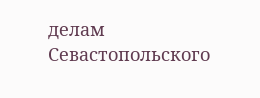делам Севастопольского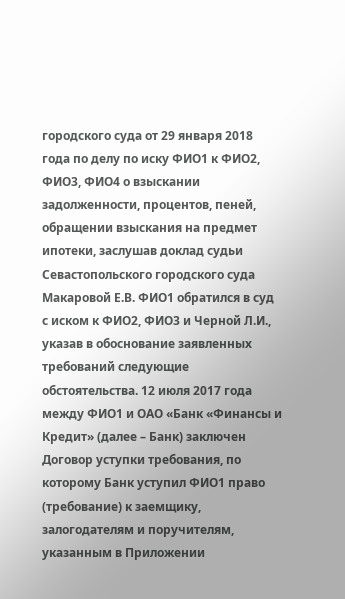городского суда от 29 января 2018 года по делу по иску ФИО1 к ФИО2, ФИО3, ФИО4 о взыскании задолженности, процентов, пеней, обращении взыскания на предмет ипотеки, заслушав доклад судьи Севастопольского городского суда Макаровой Е.В. ФИО1 обратился в суд с иском к ФИО2, ФИО3 и Черной Л.И., указав в обоснование заявленных требований следующие обстоятельства. 12 июля 2017 года между ФИО1 и ОАО «Банк «Финансы и Кредит» (далее – Банк) заключен Договор уступки требования, по которому Банк уступил ФИО1 право (требование) к заемщику, залогодателям и поручителям, указанным в Приложении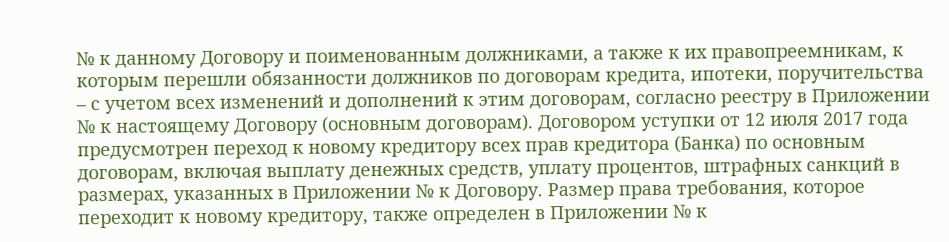№ к данному Договору и поименованным должниками, а также к их правопреемникам, к которым перешли обязанности должников по договорам кредита, ипотеки, поручительства – с учетом всех изменений и дополнений к этим договорам, согласно реестру в Приложении № к настоящему Договору (основным договорам). Договором уступки от 12 июля 2017 года предусмотрен переход к новому кредитору всех прав кредитора (Банка) по основным договорам, включая выплату денежных средств, уплату процентов, штрафных санкций в размерах, указанных в Приложении № к Договору. Размер права требования, которое переходит к новому кредитору, также определен в Приложении № к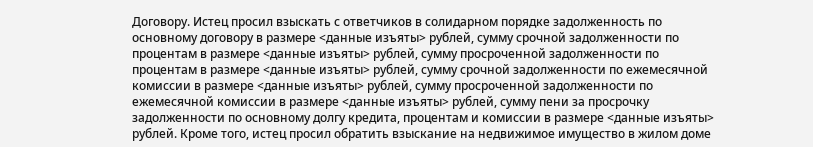Договору. Истец просил взыскать с ответчиков в солидарном порядке задолженность по основному договору в размере <данные изъяты> рублей, сумму срочной задолженности по процентам в размере <данные изъяты> рублей, сумму просроченной задолженности по процентам в размере <данные изъяты> рублей, сумму срочной задолженности по ежемесячной комиссии в размере <данные изъяты> рублей, сумму просроченной задолженности по ежемесячной комиссии в размере <данные изъяты> рублей, сумму пени за просрочку задолженности по основному долгу кредита, процентам и комиссии в размере <данные изъяты> рублей. Кроме того, истец просил обратить взыскание на недвижимое имущество в жилом доме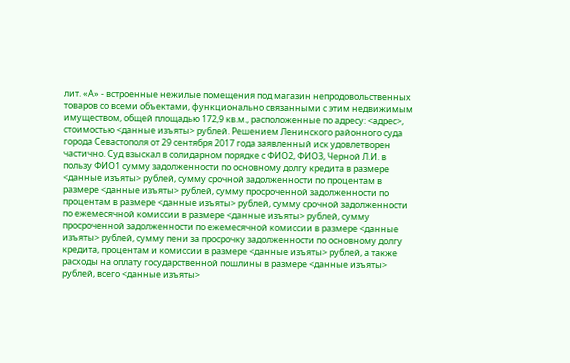лит. «А» - встроенные нежилые помещения под магазин непродовольственных товаров со всеми объектами, функционально связанными с этим недвижимым имуществом, общей площадью 172,9 кв.м., расположенные по адресу: <адрес>, стоимостью <данные изъяты> рублей. Решением Ленинского районного суда города Севастополя от 29 сентября 2017 года заявленный иск удовлетворен частично. Суд взыскал в солидарном порядке с ФИО2, ФИО3, Черной Л.И. в пользу ФИО1 сумму задолженности по основному долгу кредита в размере <данные изъяты> рублей, сумму срочной задолженности по процентам в размере <данные изъяты> рублей, сумму просроченной задолженности по процентам в размере <данные изъяты> рублей, сумму срочной задолженности по ежемесячной комиссии в размере <данные изъяты> рублей, сумму просроченной задолженности по ежемесячной комиссии в размере <данные изъяты> рублей, сумму пени за просрочку задолженности по основному долгу кредита, процентам и комиссии в размере <данные изъяты> рублей, а также расходы на оплату государственной пошлины в размере <данные изъяты> рублей, всего <данные изъяты>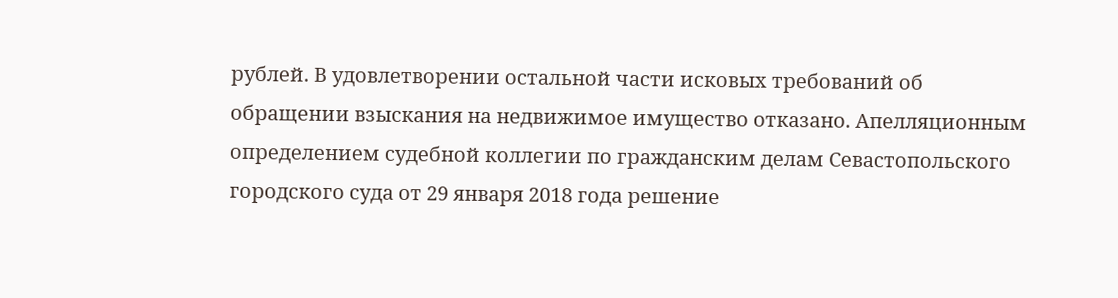рублей. В удовлетворении остальной части исковых требований об обращении взыскания на недвижимое имущество отказано. Апелляционным определением судебной коллегии по гражданским делам Севастопольского городского суда от 29 января 2018 года решение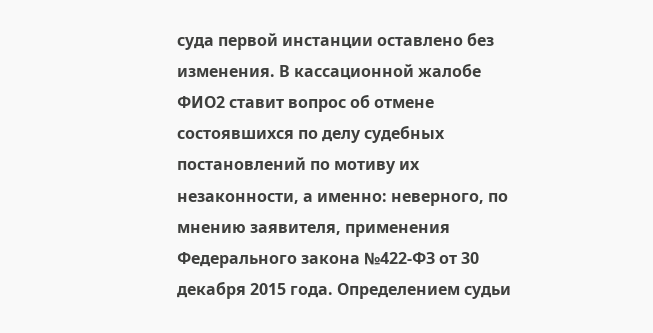суда первой инстанции оставлено без изменения. В кассационной жалобе ФИО2 ставит вопрос об отмене состоявшихся по делу судебных постановлений по мотиву их незаконности, а именно: неверного, по мнению заявителя, применения Федерального закона №422-ФЗ от 30 декабря 2015 года. Определением судьи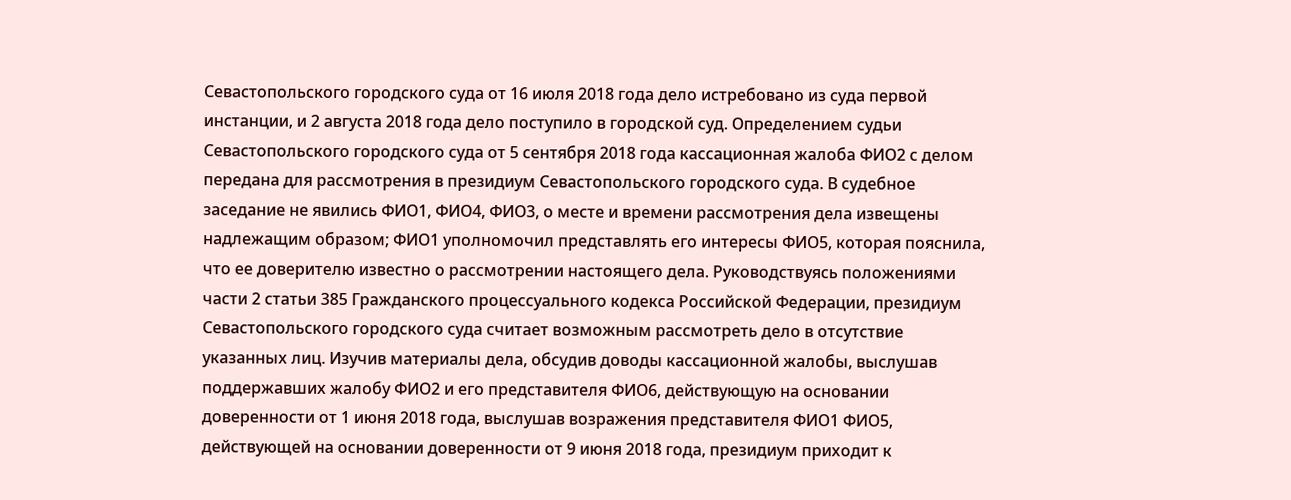Севастопольского городского суда от 16 июля 2018 года дело истребовано из суда первой инстанции, и 2 августа 2018 года дело поступило в городской суд. Определением судьи Севастопольского городского суда от 5 сентября 2018 года кассационная жалоба ФИО2 с делом передана для рассмотрения в президиум Севастопольского городского суда. В судебное заседание не явились ФИО1, ФИО4, ФИО3, о месте и времени рассмотрения дела извещены надлежащим образом; ФИО1 уполномочил представлять его интересы ФИО5, которая пояснила, что ее доверителю известно о рассмотрении настоящего дела. Руководствуясь положениями части 2 статьи 385 Гражданского процессуального кодекса Российской Федерации, президиум Севастопольского городского суда считает возможным рассмотреть дело в отсутствие указанных лиц. Изучив материалы дела, обсудив доводы кассационной жалобы, выслушав поддержавших жалобу ФИО2 и его представителя ФИО6, действующую на основании доверенности от 1 июня 2018 года, выслушав возражения представителя ФИО1 ФИО5, действующей на основании доверенности от 9 июня 2018 года, президиум приходит к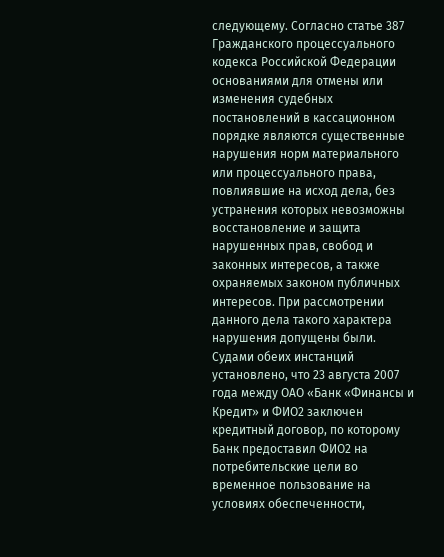следующему. Согласно статье 387 Гражданского процессуального кодекса Российской Федерации основаниями для отмены или изменения судебных постановлений в кассационном порядке являются существенные нарушения норм материального или процессуального права, повлиявшие на исход дела, без устранения которых невозможны восстановление и защита нарушенных прав, свобод и законных интересов, а также охраняемых законом публичных интересов. При рассмотрении данного дела такого характера нарушения допущены были. Судами обеих инстанций установлено, что 23 августа 2007 года между ОАО «Банк «Финансы и Кредит» и ФИО2 заключен кредитный договор, по которому Банк предоставил ФИО2 на потребительские цели во временное пользование на условиях обеспеченности,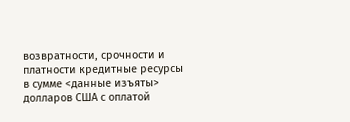возвратности, срочности и платности кредитные ресурсы в сумме <данные изъяты> долларов США с оплатой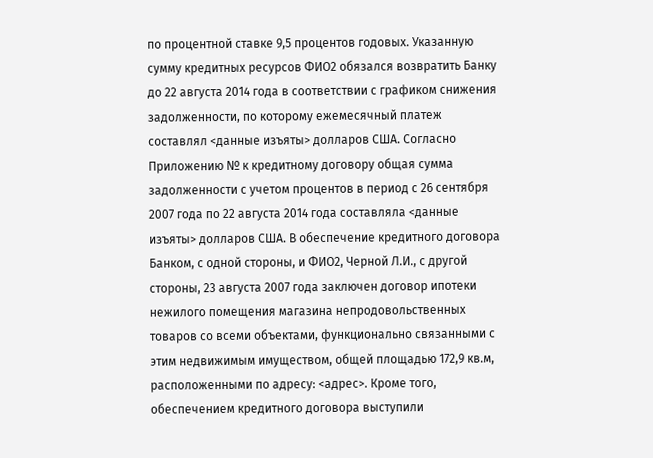по процентной ставке 9,5 процентов годовых. Указанную сумму кредитных ресурсов ФИО2 обязался возвратить Банку до 22 августа 2014 года в соответствии с графиком снижения задолженности, по которому ежемесячный платеж составлял <данные изъяты> долларов США. Согласно Приложению № к кредитному договору общая сумма задолженности с учетом процентов в период с 26 сентября 2007 года по 22 августа 2014 года составляла <данные изъяты> долларов США. В обеспечение кредитного договора Банком, с одной стороны, и ФИО2, Черной Л.И., с другой стороны, 23 августа 2007 года заключен договор ипотеки нежилого помещения магазина непродовольственных товаров со всеми объектами, функционально связанными с этим недвижимым имуществом, общей площадью 172,9 кв.м, расположенными по адресу: <адрес>. Кроме того, обеспечением кредитного договора выступили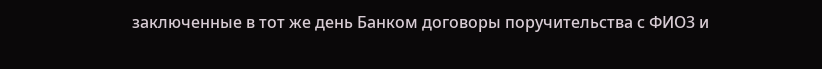заключенные в тот же день Банком договоры поручительства с ФИО3 и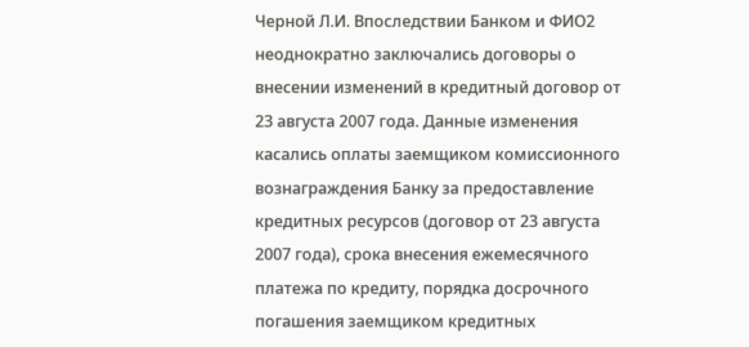Черной Л.И. Впоследствии Банком и ФИО2 неоднократно заключались договоры о внесении изменений в кредитный договор от 23 августа 2007 года. Данные изменения касались оплаты заемщиком комиссионного вознаграждения Банку за предоставление кредитных ресурсов (договор от 23 августа 2007 года), срока внесения ежемесячного платежа по кредиту, порядка досрочного погашения заемщиком кредитных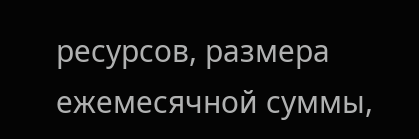ресурсов, размера ежемесячной суммы,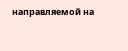направляемой на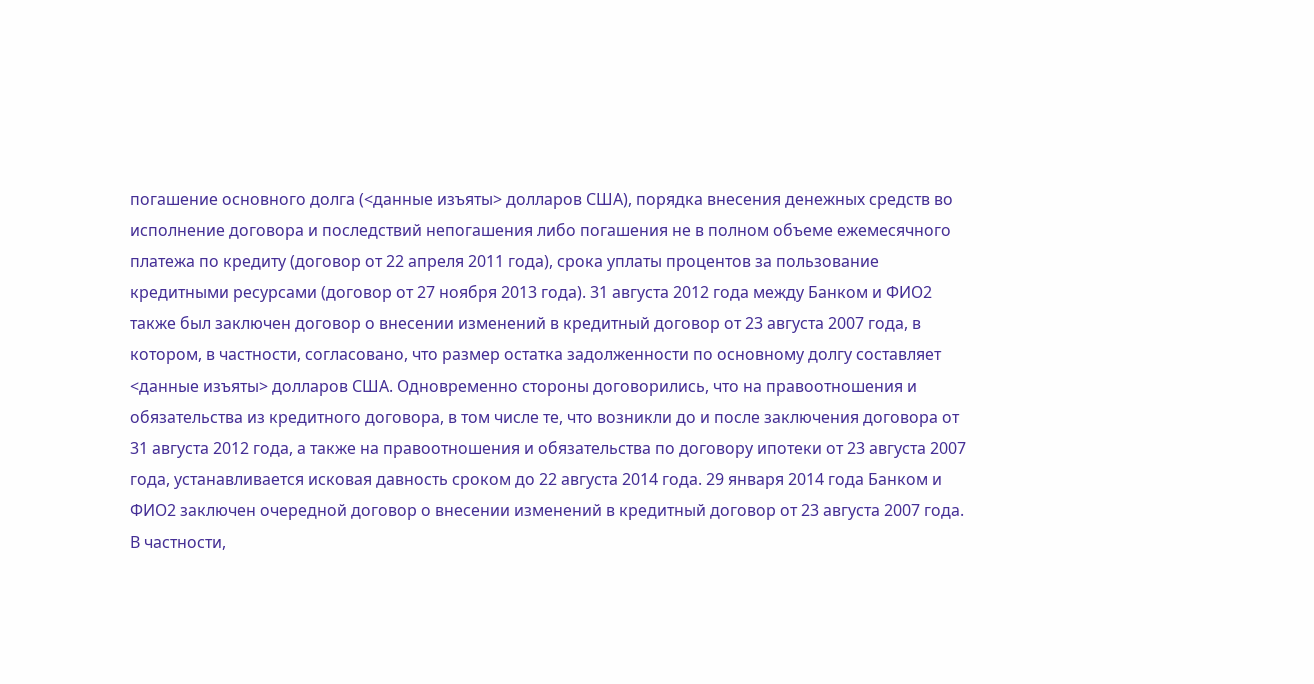погашение основного долга (<данные изъяты> долларов США), порядка внесения денежных средств во исполнение договора и последствий непогашения либо погашения не в полном объеме ежемесячного платежа по кредиту (договор от 22 апреля 2011 года), срока уплаты процентов за пользование кредитными ресурсами (договор от 27 ноября 2013 года). 31 августа 2012 года между Банком и ФИО2 также был заключен договор о внесении изменений в кредитный договор от 23 августа 2007 года, в котором, в частности, согласовано, что размер остатка задолженности по основному долгу составляет <данные изъяты> долларов США. Одновременно стороны договорились, что на правоотношения и обязательства из кредитного договора, в том числе те, что возникли до и после заключения договора от 31 августа 2012 года, а также на правоотношения и обязательства по договору ипотеки от 23 августа 2007 года, устанавливается исковая давность сроком до 22 августа 2014 года. 29 января 2014 года Банком и ФИО2 заключен очередной договор о внесении изменений в кредитный договор от 23 августа 2007 года. В частности,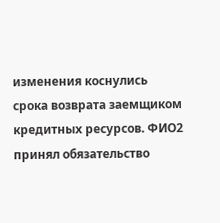изменения коснулись срока возврата заемщиком кредитных ресурсов. ФИО2 принял обязательство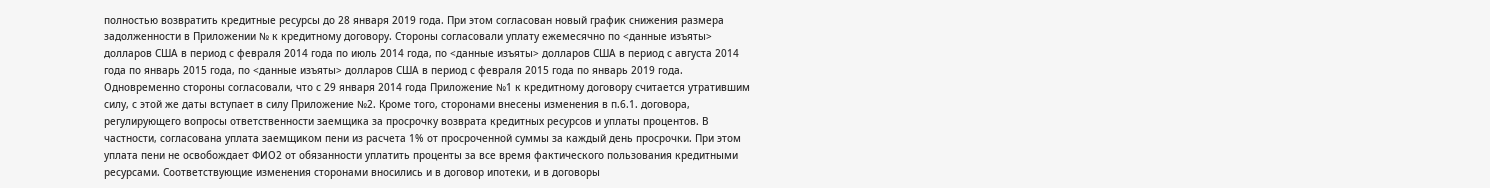полностью возвратить кредитные ресурсы до 28 января 2019 года. При этом согласован новый график снижения размера задолженности в Приложении № к кредитному договору. Стороны согласовали уплату ежемесячно по <данные изъяты> долларов США в период с февраля 2014 года по июль 2014 года, по <данные изъяты> долларов США в период с августа 2014 года по январь 2015 года, по <данные изъяты> долларов США в период с февраля 2015 года по январь 2019 года. Одновременно стороны согласовали, что с 29 января 2014 года Приложение №1 к кредитному договору считается утратившим силу, с этой же даты вступает в силу Приложение №2. Кроме того, сторонами внесены изменения в п.6.1. договора, регулирующего вопросы ответственности заемщика за просрочку возврата кредитных ресурсов и уплаты процентов. В частности, согласована уплата заемщиком пени из расчета 1% от просроченной суммы за каждый день просрочки. При этом уплата пени не освобождает ФИО2 от обязанности уплатить проценты за все время фактического пользования кредитными ресурсами. Соответствующие изменения сторонами вносились и в договор ипотеки, и в договоры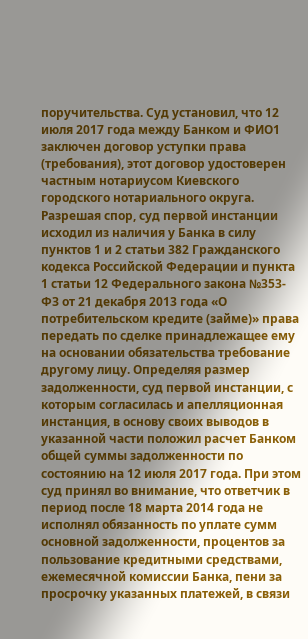поручительства. Суд установил, что 12 июля 2017 года между Банком и ФИО1 заключен договор уступки права (требования), этот договор удостоверен частным нотариусом Киевского городского нотариального округа. Разрешая спор, суд первой инстанции исходил из наличия у Банка в силу пунктов 1 и 2 статьи 382 Гражданского кодекса Российской Федерации и пункта 1 статьи 12 Федерального закона №353-ФЗ от 21 декабря 2013 года «О потребительском кредите (займе)» права передать по сделке принадлежащее ему на основании обязательства требование другому лицу. Определяя размер задолженности, суд первой инстанции, с которым согласилась и апелляционная инстанция, в основу своих выводов в указанной части положил расчет Банком общей суммы задолженности по состоянию на 12 июля 2017 года. При этом суд принял во внимание, что ответчик в период после 18 марта 2014 года не исполнял обязанность по уплате сумм основной задолженности, процентов за пользование кредитными средствами, ежемесячной комиссии Банка, пени за просрочку указанных платежей, в связи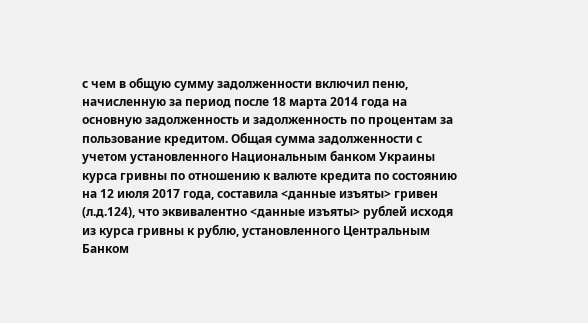с чем в общую сумму задолженности включил пеню, начисленную за период после 18 марта 2014 года на основную задолженность и задолженность по процентам за пользование кредитом. Общая сумма задолженности с учетом установленного Национальным банком Украины курса гривны по отношению к валюте кредита по состоянию на 12 июля 2017 года, составила <данные изъяты> гривен (л.д.124), что эквивалентно <данные изъяты> рублей исходя из курса гривны к рублю, установленного Центральным Банком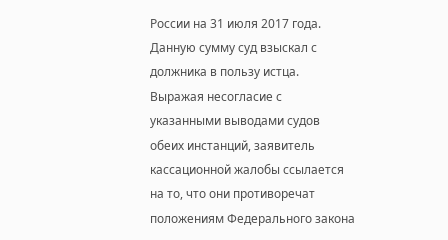России на 31 июля 2017 года. Данную сумму суд взыскал с должника в пользу истца. Выражая несогласие с указанными выводами судов обеих инстанций, заявитель кассационной жалобы ссылается на то, что они противоречат положениям Федерального закона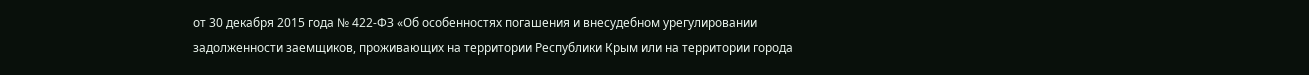от 30 декабря 2015 года № 422-ФЗ «Об особенностях погашения и внесудебном урегулировании задолженности заемщиков, проживающих на территории Республики Крым или на территории города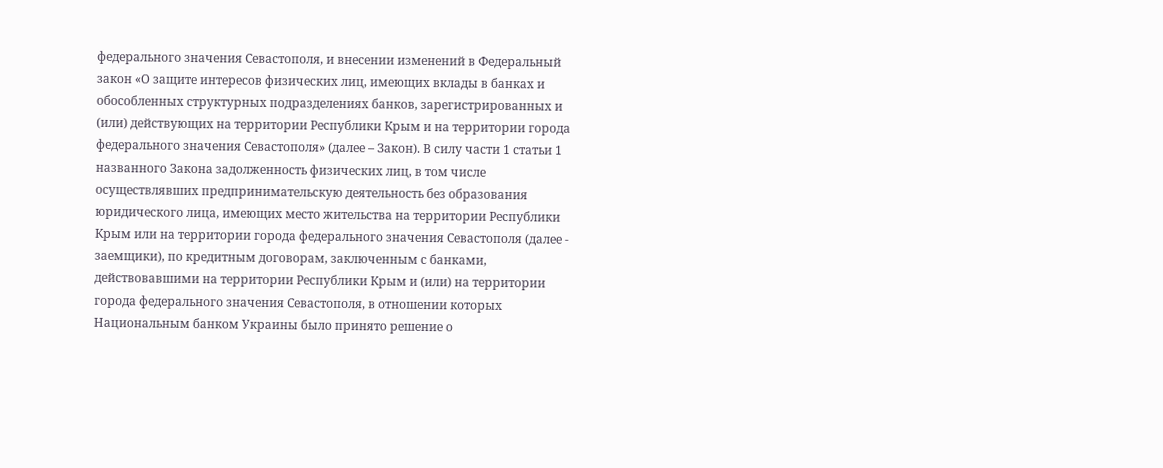федерального значения Севастополя, и внесении изменений в Федеральный закон «О защите интересов физических лиц, имеющих вклады в банках и обособленных структурных подразделениях банков, зарегистрированных и (или) действующих на территории Республики Крым и на территории города федерального значения Севастополя» (далее – Закон). В силу части 1 статьи 1 названного Закона задолженность физических лиц, в том числе осуществлявших предпринимательскую деятельность без образования юридического лица, имеющих место жительства на территории Республики Крым или на территории города федерального значения Севастополя (далее - заемщики), по кредитным договорам, заключенным с банками, действовавшими на территории Республики Крым и (или) на территории города федерального значения Севастополя, в отношении которых Национальным банком Украины было принято решение о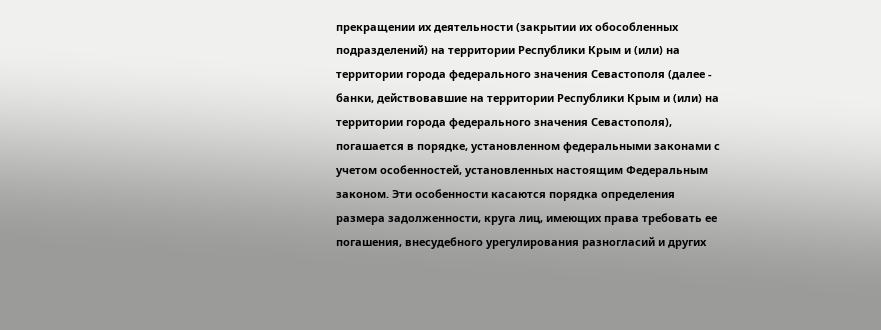прекращении их деятельности (закрытии их обособленных подразделений) на территории Республики Крым и (или) на территории города федерального значения Севастополя (далее - банки, действовавшие на территории Республики Крым и (или) на территории города федерального значения Севастополя), погашается в порядке, установленном федеральными законами с учетом особенностей, установленных настоящим Федеральным законом. Эти особенности касаются порядка определения размера задолженности, круга лиц, имеющих права требовать ее погашения, внесудебного урегулирования разногласий и других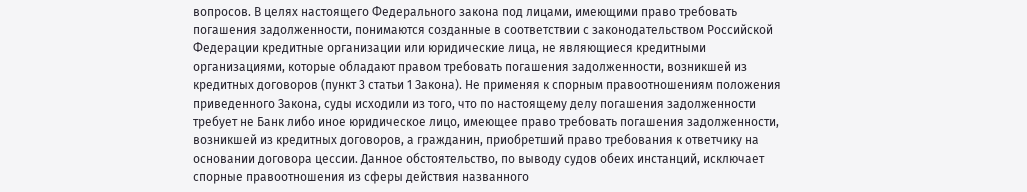вопросов. В целях настоящего Федерального закона под лицами, имеющими право требовать погашения задолженности, понимаются созданные в соответствии с законодательством Российской Федерации кредитные организации или юридические лица, не являющиеся кредитными организациями, которые обладают правом требовать погашения задолженности, возникшей из кредитных договоров (пункт 3 статьи 1 Закона). Не применяя к спорным правоотношениям положения приведенного Закона, суды исходили из того, что по настоящему делу погашения задолженности требует не Банк либо иное юридическое лицо, имеющее право требовать погашения задолженности, возникшей из кредитных договоров, а гражданин, приобретший право требования к ответчику на основании договора цессии. Данное обстоятельство, по выводу судов обеих инстанций, исключает спорные правоотношения из сферы действия названного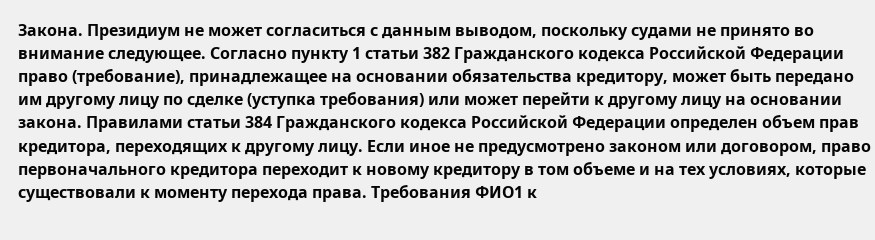Закона. Президиум не может согласиться с данным выводом, поскольку судами не принято во внимание следующее. Согласно пункту 1 статьи 382 Гражданского кодекса Российской Федерации право (требование), принадлежащее на основании обязательства кредитору, может быть передано им другому лицу по сделке (уступка требования) или может перейти к другому лицу на основании закона. Правилами статьи 384 Гражданского кодекса Российской Федерации определен объем прав кредитора, переходящих к другому лицу. Если иное не предусмотрено законом или договором, право первоначального кредитора переходит к новому кредитору в том объеме и на тех условиях, которые существовали к моменту перехода права. Требования ФИО1 к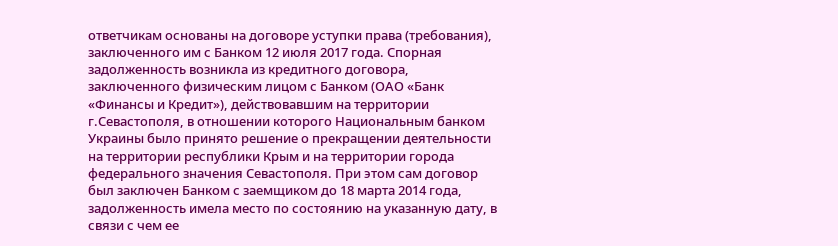ответчикам основаны на договоре уступки права (требования), заключенного им с Банком 12 июля 2017 года. Спорная задолженность возникла из кредитного договора, заключенного физическим лицом с Банком (ОАО «Банк «Финансы и Кредит»), действовавшим на территории г.Севастополя, в отношении которого Национальным банком Украины было принято решение о прекращении деятельности на территории республики Крым и на территории города федерального значения Севастополя. При этом сам договор был заключен Банком с заемщиком до 18 марта 2014 года, задолженность имела место по состоянию на указанную дату, в связи с чем ее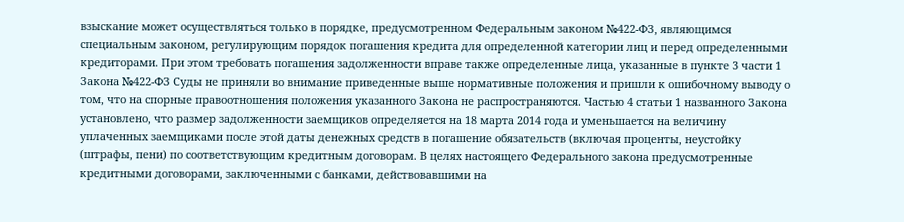взыскание может осуществляться только в порядке, предусмотренном Федеральным законом №422-ФЗ, являющимся специальным законом, регулирующим порядок погашения кредита для определенной категории лиц и перед определенными кредиторами. При этом требовать погашения задолженности вправе также определенные лица, указанные в пункте 3 части 1 Закона №422-ФЗ Суды не приняли во внимание приведенные выше нормативные положения и пришли к ошибочному выводу о том, что на спорные правоотношения положения указанного Закона не распространяются. Частью 4 статьи 1 названного Закона установлено, что размер задолженности заемщиков определяется на 18 марта 2014 года и уменьшается на величину уплаченных заемщиками после этой даты денежных средств в погашение обязательств (включая проценты, неустойку (штрафы, пени) по соответствующим кредитным договорам. В целях настоящего Федерального закона предусмотренные кредитными договорами, заключенными с банками, действовавшими на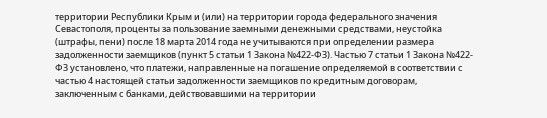территории Республики Крым и (или) на территории города федерального значения Севастополя, проценты за пользование заемными денежными средствами, неустойка (штрафы, пени) после 18 марта 2014 года не учитываются при определении размера задолженности заемщиков (пункт 5 статьи 1 Закона №422-ФЗ). Частью 7 статьи 1 Закона №422-ФЗ установлено, что платежи, направленные на погашение определяемой в соответствии с частью 4 настоящей статьи задолженности заемщиков по кредитным договорам, заключенным с банками, действовавшими на территории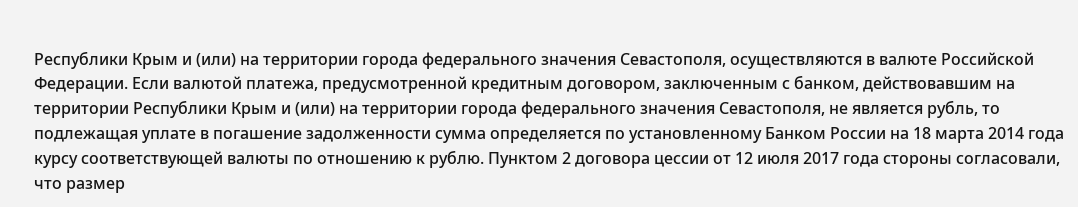Республики Крым и (или) на территории города федерального значения Севастополя, осуществляются в валюте Российской Федерации. Если валютой платежа, предусмотренной кредитным договором, заключенным с банком, действовавшим на территории Республики Крым и (или) на территории города федерального значения Севастополя, не является рубль, то подлежащая уплате в погашение задолженности сумма определяется по установленному Банком России на 18 марта 2014 года курсу соответствующей валюты по отношению к рублю. Пунктом 2 договора цессии от 12 июля 2017 года стороны согласовали, что размер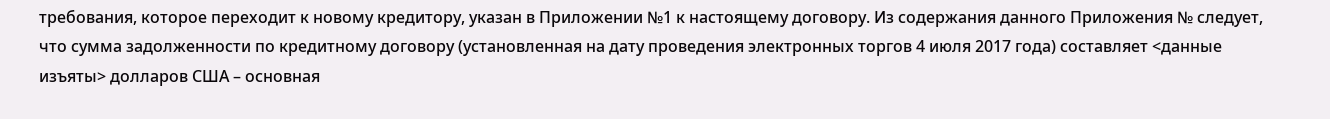требования, которое переходит к новому кредитору, указан в Приложении №1 к настоящему договору. Из содержания данного Приложения № следует, что сумма задолженности по кредитному договору (установленная на дату проведения электронных торгов 4 июля 2017 года) составляет <данные изъяты> долларов США – основная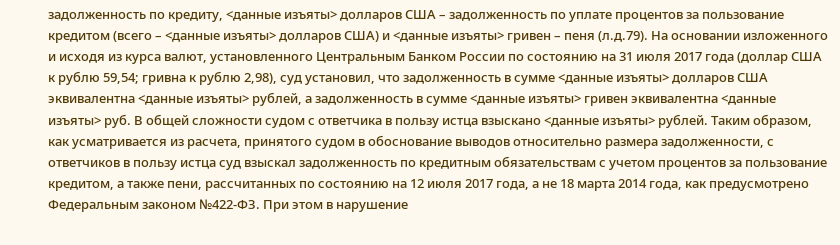задолженность по кредиту, <данные изъяты> долларов США – задолженность по уплате процентов за пользование кредитом (всего – <данные изъяты> долларов США) и <данные изъяты> гривен – пеня (л.д.79). На основании изложенного и исходя из курса валют, установленного Центральным Банком России по состоянию на 31 июля 2017 года (доллар США к рублю 59,54; гривна к рублю 2,98), суд установил, что задолженность в сумме <данные изъяты> долларов США эквивалентна <данные изъяты> рублей, а задолженность в сумме <данные изъяты> гривен эквивалентна <данные изъяты> руб. В общей сложности судом с ответчика в пользу истца взыскано <данные изъяты> рублей. Таким образом, как усматривается из расчета, принятого судом в обоснование выводов относительно размера задолженности, с ответчиков в пользу истца суд взыскал задолженность по кредитным обязательствам с учетом процентов за пользование кредитом, а также пени, рассчитанных по состоянию на 12 июля 2017 года, а не 18 марта 2014 года, как предусмотрено Федеральным законом №422-ФЗ. При этом в нарушение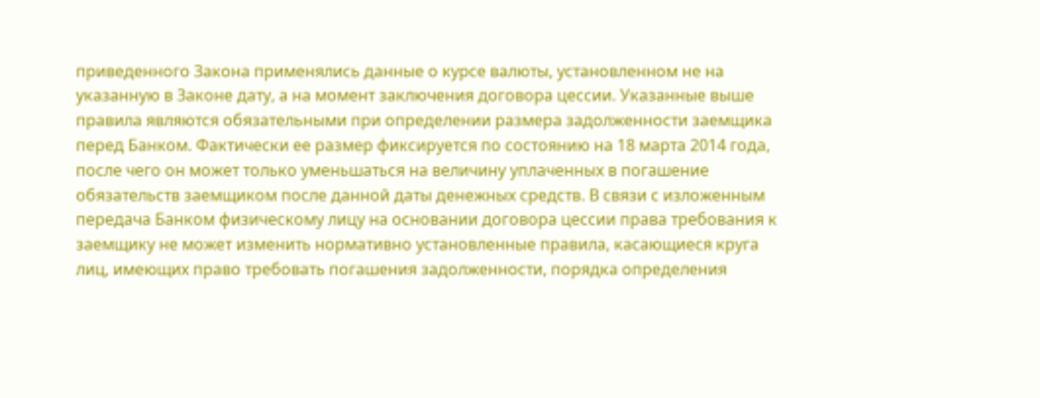приведенного Закона применялись данные о курсе валюты, установленном не на указанную в Законе дату, а на момент заключения договора цессии. Указанные выше правила являются обязательными при определении размера задолженности заемщика перед Банком. Фактически ее размер фиксируется по состоянию на 18 марта 2014 года, после чего он может только уменьшаться на величину уплаченных в погашение обязательств заемщиком после данной даты денежных средств. В связи с изложенным передача Банком физическому лицу на основании договора цессии права требования к заемщику не может изменить нормативно установленные правила, касающиеся круга лиц, имеющих право требовать погашения задолженности, порядка определения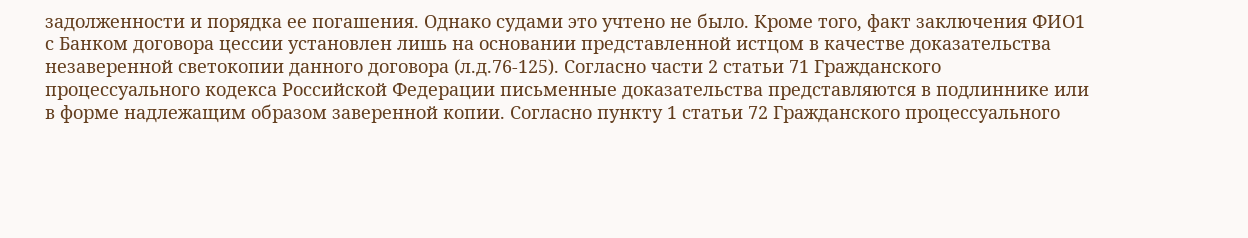задолженности и порядка ее погашения. Однако судами это учтено не было. Кроме того, факт заключения ФИО1 с Банком договора цессии установлен лишь на основании представленной истцом в качестве доказательства незаверенной светокопии данного договора (л.д.76-125). Согласно части 2 статьи 71 Гражданского процессуального кодекса Российской Федерации письменные доказательства представляются в подлиннике или в форме надлежащим образом заверенной копии. Согласно пункту 1 статьи 72 Гражданского процессуального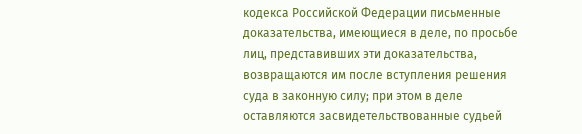кодекса Российской Федерации письменные доказательства, имеющиеся в деле, по просьбе лиц, представивших эти доказательства, возвращаются им после вступления решения суда в законную силу; при этом в деле оставляются засвидетельствованные судьей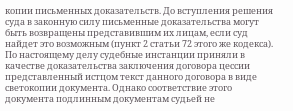копии письменных доказательств. До вступления решения суда в законную силу письменные доказательства могут быть возвращены представившим их лицам, если суд найдет это возможным (пункт 2 статьи 72 этого же кодекса). По настоящему делу судебные инстанции приняли в качестве доказательства заключения договора цессии представленный истцом текст данного договора в виде светокопии документа. Однако соответствие этого документа подлинным документам судьей не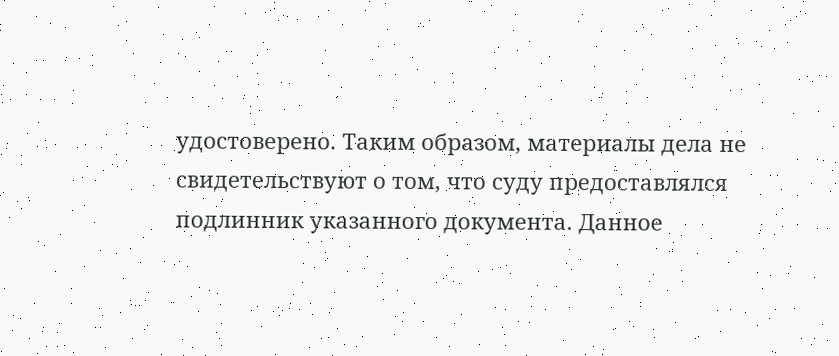удостоверено. Таким образом, материалы дела не свидетельствуют о том, что суду предоставлялся подлинник указанного документа. Данное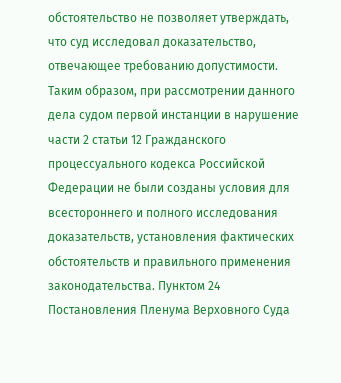обстоятельство не позволяет утверждать, что суд исследовал доказательство, отвечающее требованию допустимости. Таким образом, при рассмотрении данного дела судом первой инстанции в нарушение части 2 статьи 12 Гражданского процессуального кодекса Российской Федерации не были созданы условия для всестороннего и полного исследования доказательств, установления фактических обстоятельств и правильного применения законодательства. Пунктом 24 Постановления Пленума Верховного Суда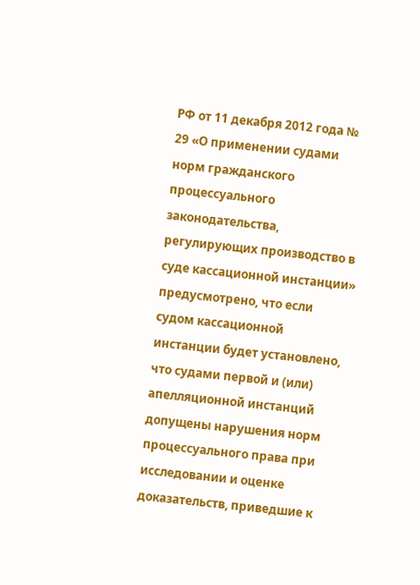РФ от 11 декабря 2012 года № 29 «О применении судами норм гражданского процессуального законодательства, регулирующих производство в суде кассационной инстанции» предусмотрено, что если судом кассационной инстанции будет установлено, что судами первой и (или) апелляционной инстанций допущены нарушения норм процессуального права при исследовании и оценке доказательств, приведшие к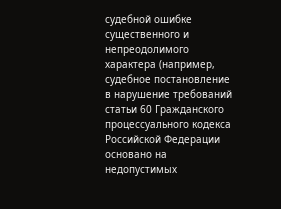судебной ошибке существенного и непреодолимого характера (например, судебное постановление в нарушение требований статьи 60 Гражданского процессуального кодекса Российской Федерации основано на недопустимых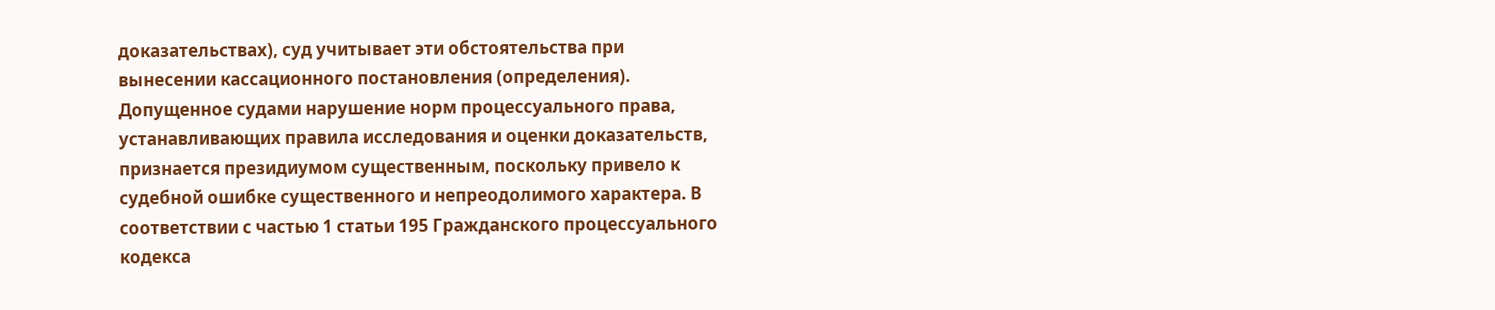доказательствах), суд учитывает эти обстоятельства при вынесении кассационного постановления (определения). Допущенное судами нарушение норм процессуального права, устанавливающих правила исследования и оценки доказательств, признается президиумом существенным, поскольку привело к судебной ошибке существенного и непреодолимого характера. В соответствии с частью 1 статьи 195 Гражданского процессуального кодекса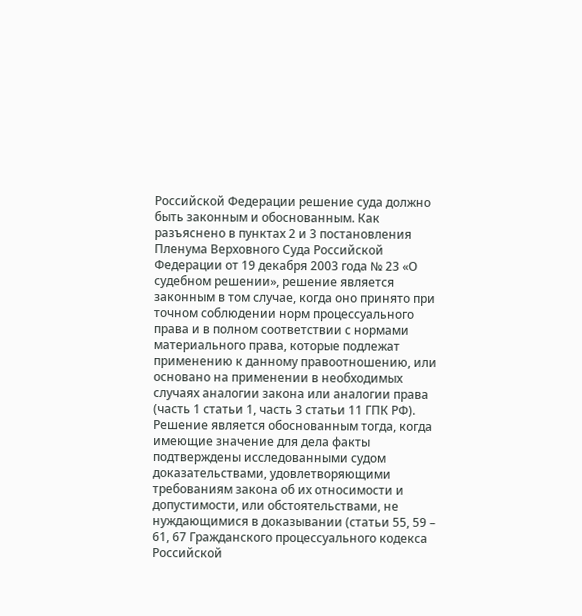Российской Федерации решение суда должно быть законным и обоснованным. Как разъяснено в пунктах 2 и 3 постановления Пленума Верховного Суда Российской Федерации от 19 декабря 2003 года № 23 «О судебном решении», решение является законным в том случае, когда оно принято при точном соблюдении норм процессуального права и в полном соответствии с нормами материального права, которые подлежат применению к данному правоотношению, или основано на применении в необходимых случаях аналогии закона или аналогии права (часть 1 статьи 1, часть 3 статьи 11 ГПК РФ). Решение является обоснованным тогда, когда имеющие значение для дела факты подтверждены исследованными судом доказательствами, удовлетворяющими требованиям закона об их относимости и допустимости, или обстоятельствами, не нуждающимися в доказывании (статьи 55, 59 – 61, 67 Гражданского процессуального кодекса Российской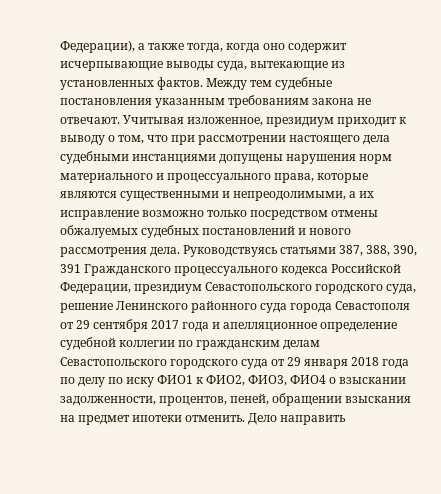Федерации), а также тогда, когда оно содержит исчерпывающие выводы суда, вытекающие из установленных фактов. Между тем судебные постановления указанным требованиям закона не отвечают. Учитывая изложенное, президиум приходит к выводу о том, что при рассмотрении настоящего дела судебными инстанциями допущены нарушения норм материального и процессуального права, которые являются существенными и непреодолимыми, а их исправление возможно только посредством отмены обжалуемых судебных постановлений и нового рассмотрения дела. Руководствуясь статьями 387, 388, 390, 391 Гражданского процессуального кодекса Российской Федерации, президиум Севастопольского городского суда, решение Ленинского районного суда города Севастополя от 29 сентября 2017 года и апелляционное определение судебной коллегии по гражданским делам Севастопольского городского суда от 29 января 2018 года по делу по иску ФИО1 к ФИО2, ФИО3, ФИО4 о взыскании задолженности, процентов, пеней, обращении взыскания на предмет ипотеки отменить. Дело направить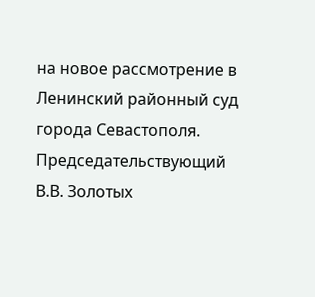на новое рассмотрение в Ленинский районный суд города Севастополя. Председательствующий В.В. Золотых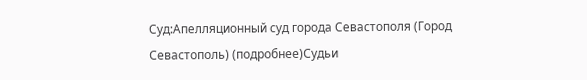Суд:Апелляционный суд города Севастополя (Город Севастополь) (подробнее)Судьи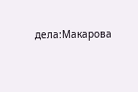дела:Макарова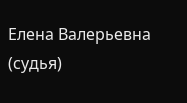Елена Валерьевна (судья)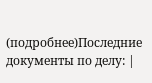(подробнее)Последние документы по делу: |